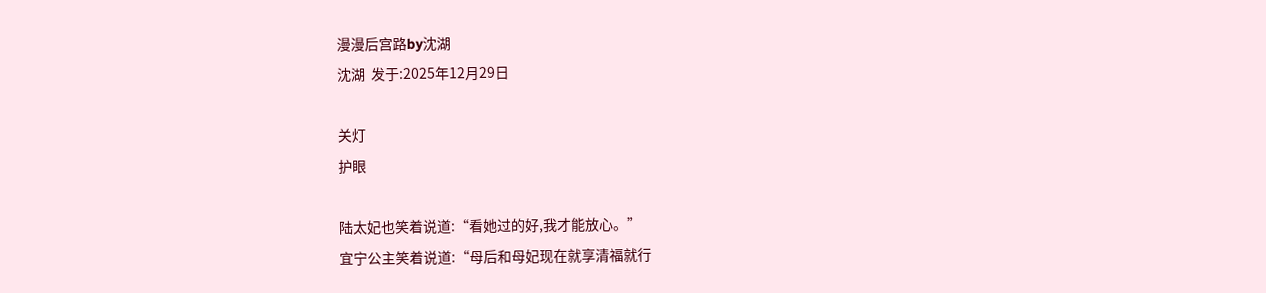漫漫后宫路by沈湖
沈湖  发于:2025年12月29日

关灯
护眼

陆太妃也笑着说道:“看她过的好,我才能放心。”
宜宁公主笑着说道:“母后和母妃现在就享清福就行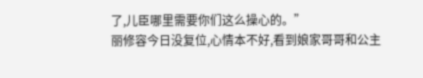了,儿臣哪里需要你们这么操心的。”
丽修容今日没复位,心情本不好,看到娘家哥哥和公主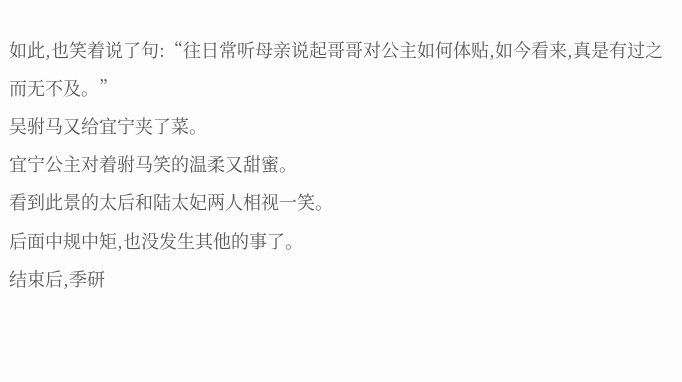如此,也笑着说了句:“往日常听母亲说起哥哥对公主如何体贴,如今看来,真是有过之而无不及。”
吴驸马又给宜宁夹了菜。
宜宁公主对着驸马笑的温柔又甜蜜。
看到此景的太后和陆太妃两人相视一笑。
后面中规中矩,也没发生其他的事了。
结束后,季研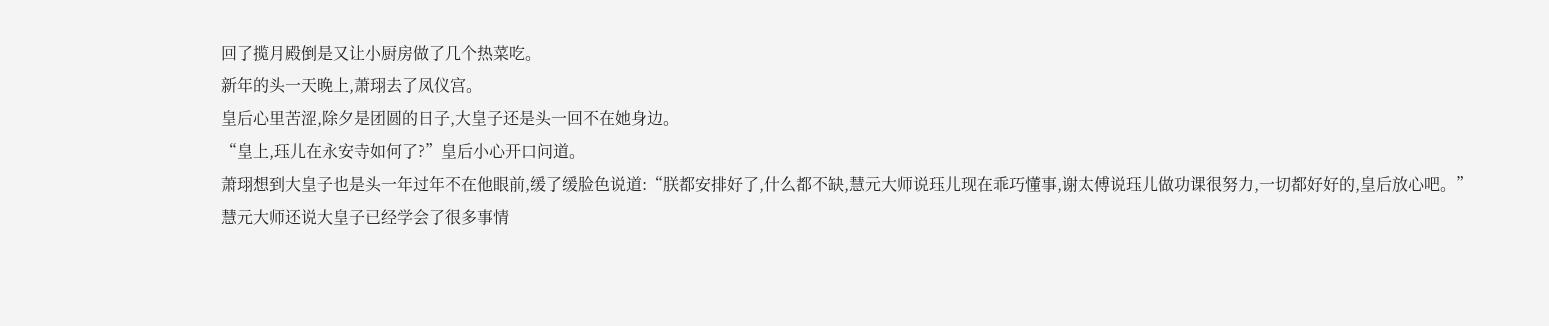回了揽月殿倒是又让小厨房做了几个热菜吃。
新年的头一天晚上,萧珝去了凤仪宫。
皇后心里苦涩,除夕是团圆的日子,大皇子还是头一回不在她身边。
“皇上,珏儿在永安寺如何了?”皇后小心开口问道。
萧珝想到大皇子也是头一年过年不在他眼前,缓了缓脸色说道:“朕都安排好了,什么都不缺,慧元大师说珏儿现在乖巧懂事,谢太傅说珏儿做功课很努力,一切都好好的,皇后放心吧。”
慧元大师还说大皇子已经学会了很多事情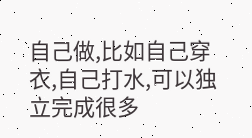自己做,比如自己穿衣,自己打水,可以独立完成很多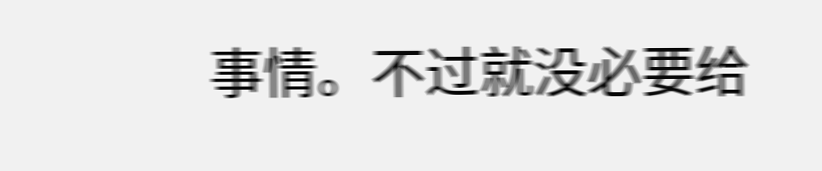事情。不过就没必要给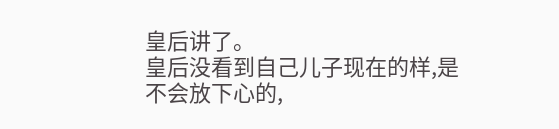皇后讲了。
皇后没看到自己儿子现在的样,是不会放下心的,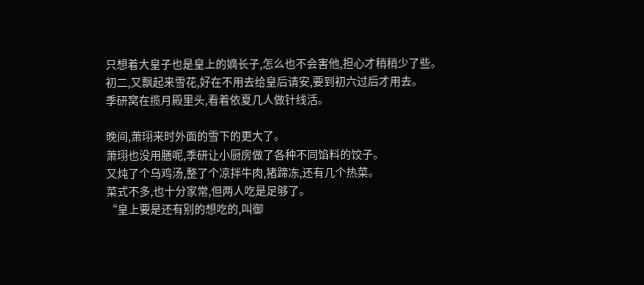只想着大皇子也是皇上的嫡长子,怎么也不会害他,担心才稍稍少了些。
初二,又飘起来雪花,好在不用去给皇后请安,要到初六过后才用去。
季研窝在揽月殿里头,看着依夏几人做针线活。

晚间,萧珝来时外面的雪下的更大了。
萧珝也没用膳呢,季研让小厨房做了各种不同馅料的饺子。
又炖了个乌鸡汤,整了个凉拌牛肉,猪蹄冻,还有几个热菜。
菜式不多,也十分家常,但两人吃是足够了。
“皇上要是还有别的想吃的,叫御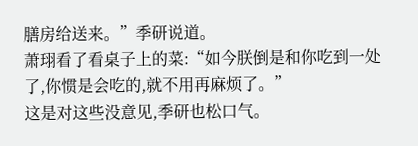膳房给送来。”季研说道。
萧珝看了看桌子上的菜:“如今朕倒是和你吃到一处了,你惯是会吃的,就不用再麻烦了。”
这是对这些没意见,季研也松口气。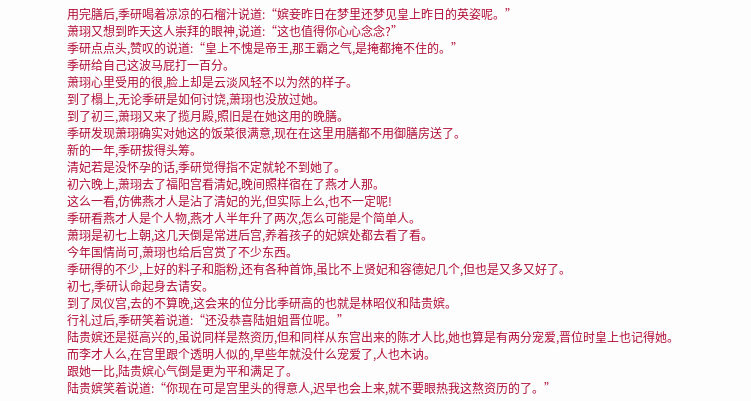用完膳后,季研喝着凉凉的石榴汁说道:“嫔妾昨日在梦里还梦见皇上昨日的英姿呢。”
萧珝又想到昨天这人崇拜的眼神,说道:“这也值得你心心念念?”
季研点点头,赞叹的说道:“皇上不愧是帝王,那王霸之气,是掩都掩不住的。”
季研给自己这波马屁打一百分。
萧珝心里受用的很,脸上却是云淡风轻不以为然的样子。
到了榻上,无论季研是如何讨饶,萧珝也没放过她。
到了初三,萧珝又来了揽月殿,照旧是在她这用的晚膳。
季研发现萧珝确实对她这的饭菜很满意,现在在这里用膳都不用御膳房送了。
新的一年,季研拔得头筹。
清妃若是没怀孕的话,季研觉得指不定就轮不到她了。
初六晚上,萧珝去了福阳宫看清妃,晚间照样宿在了燕才人那。
这么一看,仿佛燕才人是沾了清妃的光,但实际上么,也不一定呢!
季研看燕才人是个人物,燕才人半年升了两次,怎么可能是个简单人。
萧珝是初七上朝,这几天倒是常进后宫,养着孩子的妃嫔处都去看了看。
今年国情尚可,萧珝也给后宫赏了不少东西。
季研得的不少,上好的料子和脂粉,还有各种首饰,虽比不上贤妃和容德妃几个,但也是又多又好了。
初七,季研认命起身去请安。
到了凤仪宫,去的不算晚,这会来的位分比季研高的也就是林昭仪和陆贵嫔。
行礼过后,季研笑着说道:“还没恭喜陆姐姐晋位呢。”
陆贵嫔还是挺高兴的,虽说同样是熬资历,但和同样从东宫出来的陈才人比,她也算是有两分宠爱,晋位时皇上也记得她。
而李才人么,在宫里跟个透明人似的,早些年就没什么宠爱了,人也木讷。
跟她一比,陆贵嫔心气倒是更为平和满足了。
陆贵嫔笑着说道:“你现在可是宫里头的得意人,迟早也会上来,就不要眼热我这熬资历的了。”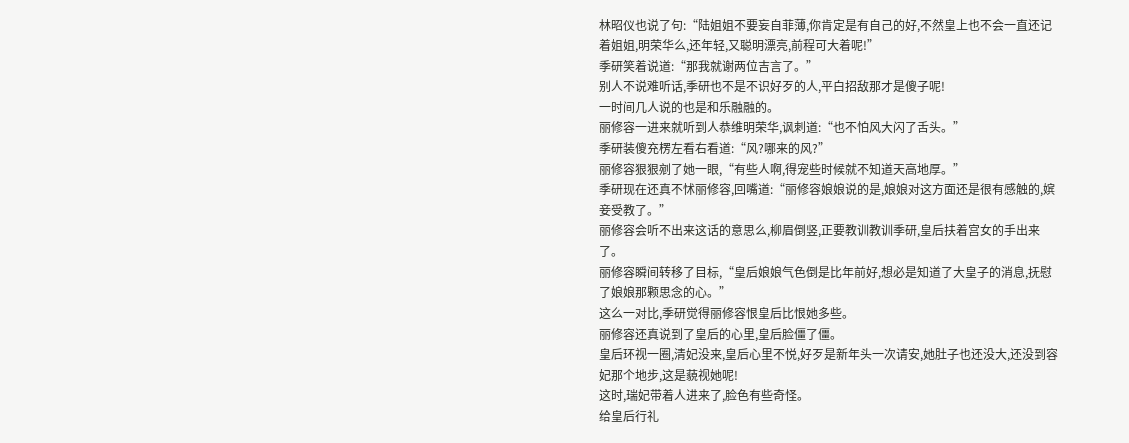林昭仪也说了句:“陆姐姐不要妄自菲薄,你肯定是有自己的好,不然皇上也不会一直还记着姐姐,明荣华么,还年轻,又聪明漂亮,前程可大着呢!”
季研笑着说道:“那我就谢两位吉言了。”
别人不说难听话,季研也不是不识好歹的人,平白招敌那才是傻子呢!
一时间几人说的也是和乐融融的。
丽修容一进来就听到人恭维明荣华,讽刺道:“也不怕风大闪了舌头。”
季研装傻充楞左看右看道:“风?哪来的风?”
丽修容狠狠剜了她一眼,“有些人啊,得宠些时候就不知道天高地厚。”
季研现在还真不怵丽修容,回嘴道:“丽修容娘娘说的是,娘娘对这方面还是很有感触的,嫔妾受教了。”
丽修容会听不出来这话的意思么,柳眉倒竖,正要教训教训季研,皇后扶着宫女的手出来了。
丽修容瞬间转移了目标,“皇后娘娘气色倒是比年前好,想必是知道了大皇子的消息,抚慰了娘娘那颗思念的心。”
这么一对比,季研觉得丽修容恨皇后比恨她多些。
丽修容还真说到了皇后的心里,皇后脸僵了僵。
皇后环视一圈,清妃没来,皇后心里不悦,好歹是新年头一次请安,她肚子也还没大,还没到容妃那个地步,这是藐视她呢!
这时,瑞妃带着人进来了,脸色有些奇怪。
给皇后行礼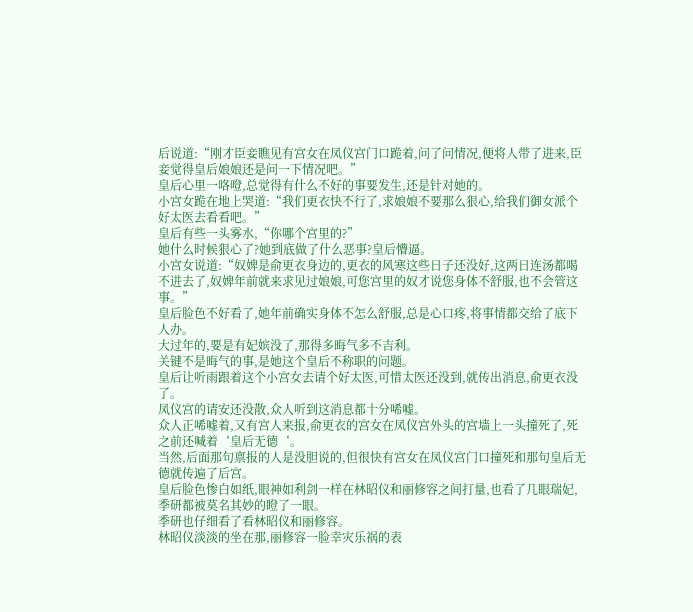后说道:“刚才臣妾瞧见有宫女在凤仪宫门口跪着,问了问情况,便将人带了进来,臣妾觉得皇后娘娘还是问一下情况吧。”
皇后心里一咯噔,总觉得有什么不好的事要发生,还是针对她的。
小宫女跪在地上哭道:“我们更衣快不行了,求娘娘不要那么狠心,给我们御女派个好太医去看看吧。”
皇后有些一头雾水,“你哪个宫里的?”
她什么时候狠心了?她到底做了什么恶事?皇后懵逼。
小宫女说道:“奴婢是俞更衣身边的,更衣的风寒这些日子还没好,这两日连汤都喝不进去了,奴婢年前就来求见过娘娘,可您宫里的奴才说您身体不舒服,也不会管这事。”
皇后脸色不好看了,她年前确实身体不怎么舒服,总是心口疼,将事情都交给了底下人办。
大过年的,要是有妃嫔没了,那得多晦气多不吉利。
关键不是晦气的事,是她这个皇后不称职的问题。
皇后让听雨跟着这个小宫女去请个好太医,可惜太医还没到,就传出消息,俞更衣没了。
凤仪宫的请安还没散,众人听到这消息都十分唏嘘。
众人正唏嘘着,又有宫人来报,俞更衣的宫女在凤仪宫外头的宫墙上一头撞死了,死之前还喊着‘皇后无德‘。
当然,后面那句禀报的人是没胆说的,但很快有宫女在凤仪宫门口撞死和那句皇后无德就传遍了后宫。
皇后脸色惨白如纸,眼神如利剑一样在林昭仪和丽修容之间打量,也看了几眼瑞妃,季研都被莫名其妙的瞪了一眼。
季研也仔细看了看林昭仪和丽修容。
林昭仪淡淡的坐在那,丽修容一脸幸灾乐祸的表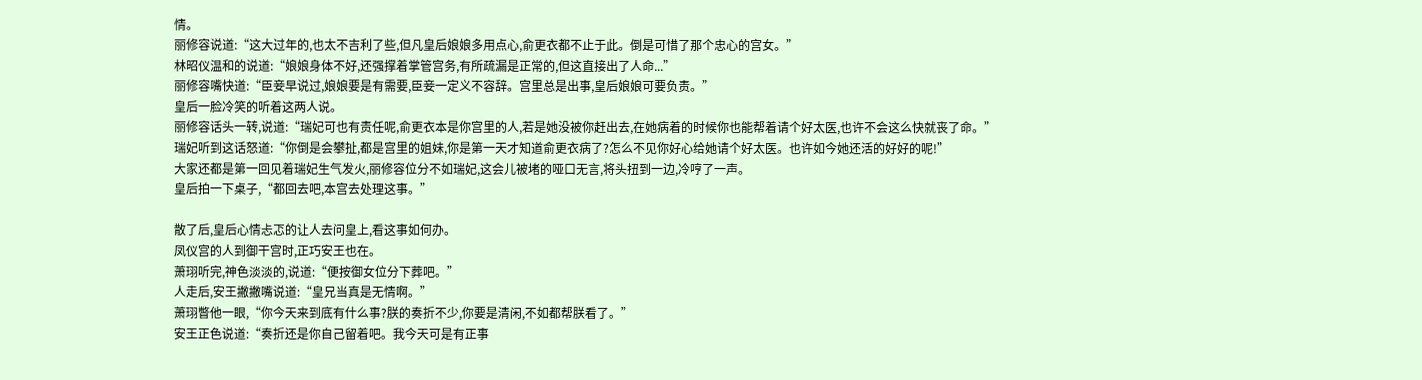情。
丽修容说道:“这大过年的,也太不吉利了些,但凡皇后娘娘多用点心,俞更衣都不止于此。倒是可惜了那个忠心的宫女。”
林昭仪温和的说道:“娘娘身体不好,还强撑着掌管宫务,有所疏漏是正常的,但这直接出了人命...”
丽修容嘴快道:“臣妾早说过,娘娘要是有需要,臣妾一定义不容辞。宫里总是出事,皇后娘娘可要负责。”
皇后一脸冷笑的听着这两人说。
丽修容话头一转,说道:“瑞妃可也有责任呢,俞更衣本是你宫里的人,若是她没被你赶出去,在她病着的时候你也能帮着请个好太医,也许不会这么快就丧了命。”
瑞妃听到这话怒道:“你倒是会攀扯,都是宫里的姐妹,你是第一天才知道俞更衣病了?怎么不见你好心给她请个好太医。也许如今她还活的好好的呢!”
大家还都是第一回见着瑞妃生气发火,丽修容位分不如瑞妃,这会儿被堵的哑口无言,将头扭到一边,冷哼了一声。
皇后拍一下桌子,“都回去吧,本宫去处理这事。”

散了后,皇后心情忐忑的让人去问皇上,看这事如何办。
凤仪宫的人到御干宫时,正巧安王也在。
萧珝听完,神色淡淡的,说道:“便按御女位分下葬吧。”
人走后,安王撇撇嘴说道:“皇兄当真是无情啊。”
萧珝瞥他一眼,“你今天来到底有什么事?朕的奏折不少,你要是清闲,不如都帮朕看了。”
安王正色说道:“奏折还是你自己留着吧。我今天可是有正事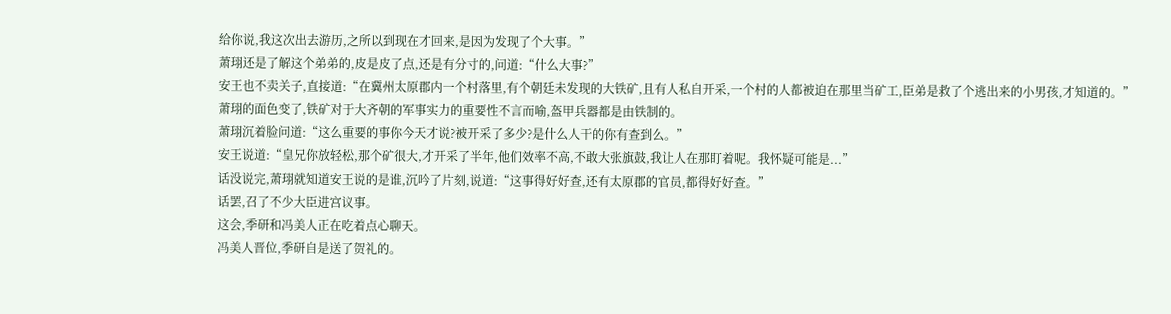给你说,我这次出去游历,之所以到现在才回来,是因为发现了个大事。”
萧珝还是了解这个弟弟的,皮是皮了点,还是有分寸的,问道:“什么大事?”
安王也不卖关子,直接道:“在冀州太原郡内一个村落里,有个朝廷未发现的大铁矿,且有人私自开采,一个村的人都被迫在那里当矿工,臣弟是救了个逃出来的小男孩,才知道的。”
萧珝的面色变了,铁矿对于大齐朝的军事实力的重要性不言而喻,盔甲兵器都是由铁制的。
萧珝沉着脸问道:“这么重要的事你今天才说?被开采了多少?是什么人干的你有查到么。”
安王说道:“皇兄你放轻松,那个矿很大,才开采了半年,他们效率不高,不敢大张旗鼓,我让人在那盯着呢。我怀疑可能是...”
话没说完,萧珝就知道安王说的是谁,沉吟了片刻,说道:“这事得好好查,还有太原郡的官员,都得好好查。”
话罢,召了不少大臣进宫议事。
这会,季研和冯美人正在吃着点心聊天。
冯美人晋位,季研自是送了贺礼的。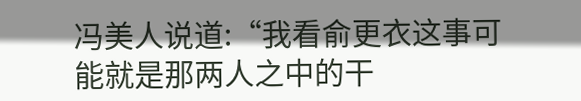冯美人说道:“我看俞更衣这事可能就是那两人之中的干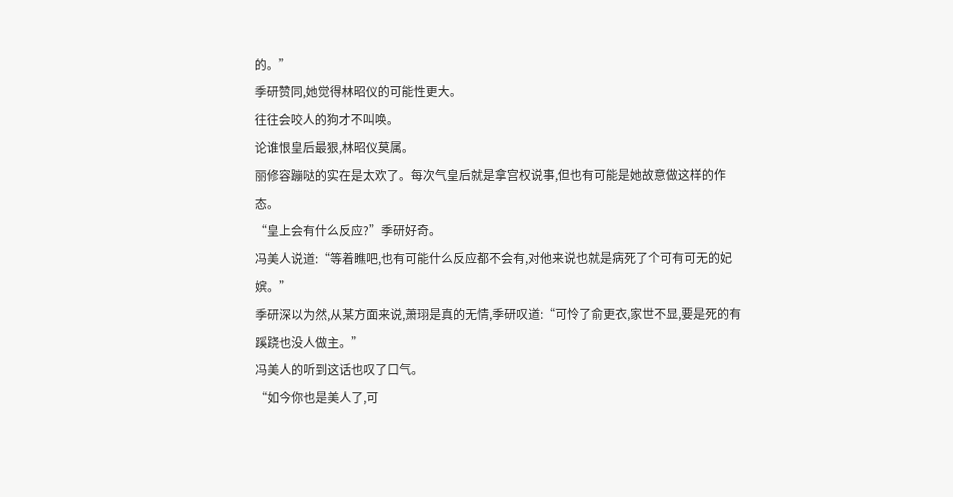的。”
季研赞同,她觉得林昭仪的可能性更大。
往往会咬人的狗才不叫唤。
论谁恨皇后最狠,林昭仪莫属。
丽修容蹦哒的实在是太欢了。每次气皇后就是拿宫权说事,但也有可能是她故意做这样的作态。
“皇上会有什么反应?”季研好奇。
冯美人说道:“等着瞧吧,也有可能什么反应都不会有,对他来说也就是病死了个可有可无的妃嫔。”
季研深以为然,从某方面来说,萧珝是真的无情,季研叹道:“可怜了俞更衣,家世不显,要是死的有蹊跷也没人做主。”
冯美人的听到这话也叹了口气。
“如今你也是美人了,可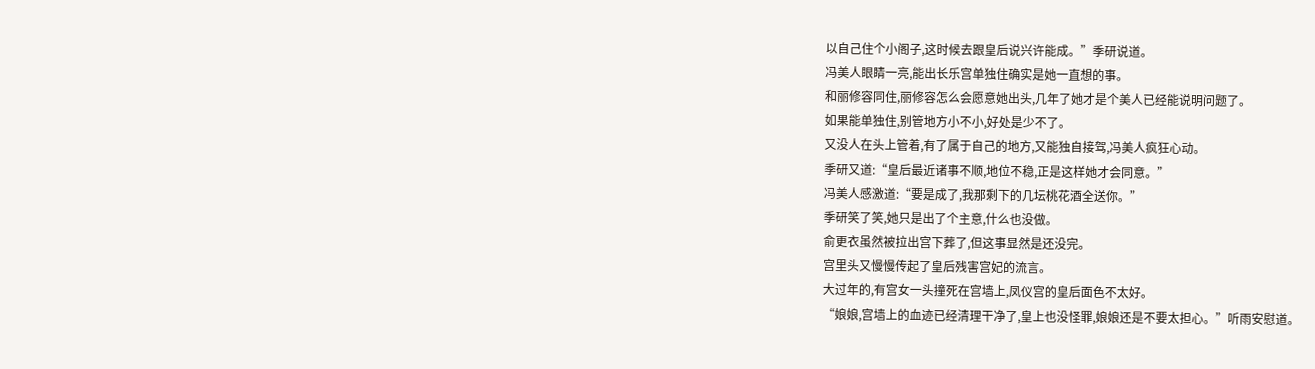以自己住个小阁子,这时候去跟皇后说兴许能成。”季研说道。
冯美人眼睛一亮,能出长乐宫单独住确实是她一直想的事。
和丽修容同住,丽修容怎么会愿意她出头,几年了她才是个美人已经能说明问题了。
如果能单独住,别管地方小不小,好处是少不了。
又没人在头上管着,有了属于自己的地方,又能独自接驾,冯美人疯狂心动。
季研又道:“皇后最近诸事不顺,地位不稳,正是这样她才会同意。”
冯美人感激道:“要是成了,我那剩下的几坛桃花酒全送你。”
季研笑了笑,她只是出了个主意,什么也没做。
俞更衣虽然被拉出宫下葬了,但这事显然是还没完。
宫里头又慢慢传起了皇后残害宫妃的流言。
大过年的,有宫女一头撞死在宫墙上,凤仪宫的皇后面色不太好。
“娘娘,宫墙上的血迹已经清理干净了,皇上也没怪罪,娘娘还是不要太担心。”听雨安慰道。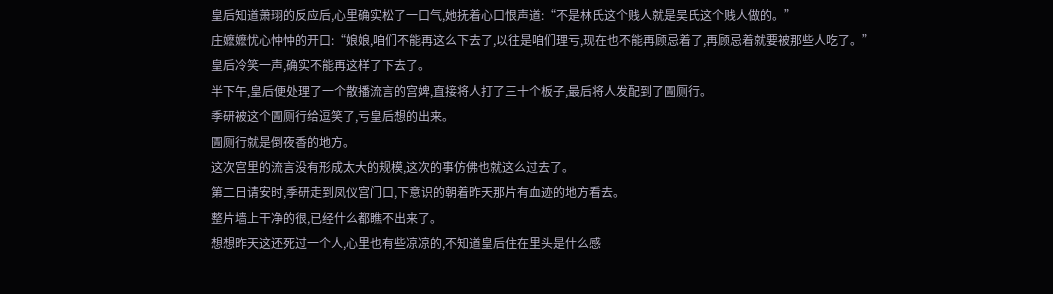皇后知道萧珝的反应后,心里确实松了一口气,她抚着心口恨声道:“不是林氏这个贱人就是吴氏这个贱人做的。”
庄嬷嬷忧心忡忡的开口:“娘娘,咱们不能再这么下去了,以往是咱们理亏,现在也不能再顾忌着了,再顾忌着就要被那些人吃了。”
皇后冷笑一声,确实不能再这样了下去了。
半下午,皇后便处理了一个散播流言的宫婢,直接将人打了三十个板子,最后将人发配到了圊厕行。
季研被这个圊厕行给逗笑了,亏皇后想的出来。
圊厕行就是倒夜香的地方。
这次宫里的流言没有形成太大的规模,这次的事仿佛也就这么过去了。
第二日请安时,季研走到凤仪宫门口,下意识的朝着昨天那片有血迹的地方看去。
整片墙上干净的很,已经什么都瞧不出来了。
想想昨天这还死过一个人,心里也有些凉凉的,不知道皇后住在里头是什么感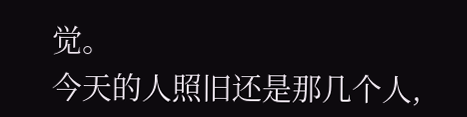觉。
今天的人照旧还是那几个人,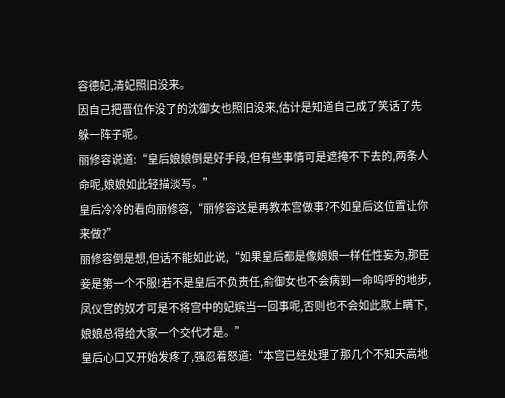容德妃,清妃照旧没来。
因自己把晋位作没了的沈御女也照旧没来,估计是知道自己成了笑话了先躲一阵子呢。
丽修容说道:“皇后娘娘倒是好手段,但有些事情可是遮掩不下去的,两条人命呢,娘娘如此轻描淡写。”
皇后冷冷的看向丽修容,“丽修容这是再教本宫做事?不如皇后这位置让你来做?”
丽修容倒是想,但话不能如此说,“如果皇后都是像娘娘一样任性妄为,那臣妾是第一个不服!若不是皇后不负责任,俞御女也不会病到一命呜呼的地步,凤仪宫的奴才可是不将宫中的妃嫔当一回事呢,否则也不会如此欺上瞒下,娘娘总得给大家一个交代才是。”
皇后心口又开始发疼了,强忍着怒道:“本宫已经处理了那几个不知天高地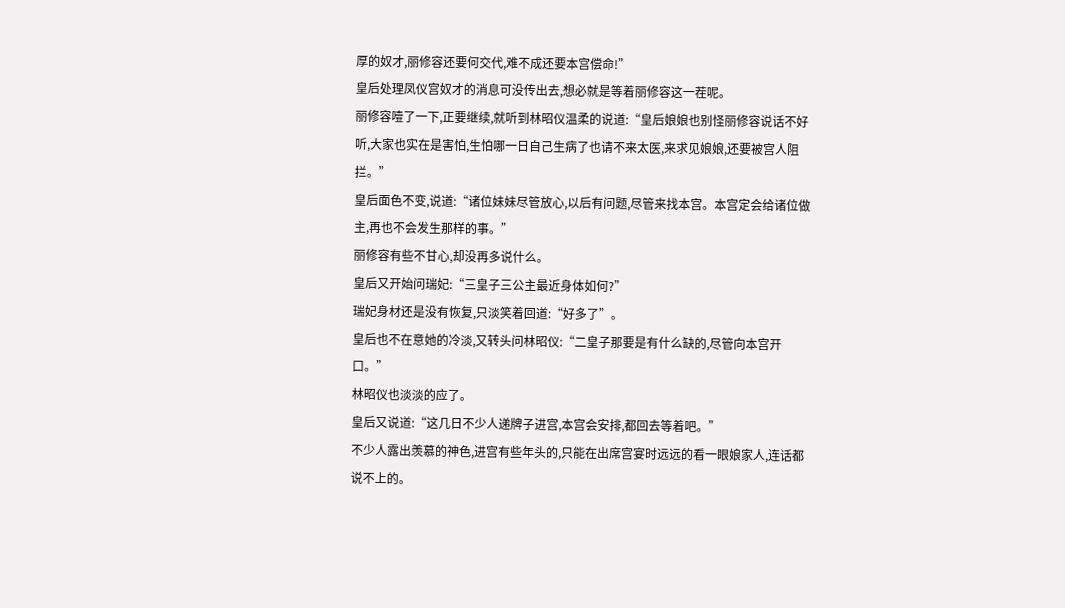厚的奴才,丽修容还要何交代,难不成还要本宫偿命!”
皇后处理凤仪宫奴才的消息可没传出去,想必就是等着丽修容这一茬呢。
丽修容噎了一下,正要继续,就听到林昭仪温柔的说道:“皇后娘娘也别怪丽修容说话不好听,大家也实在是害怕,生怕哪一日自己生病了也请不来太医,来求见娘娘,还要被宫人阻拦。”
皇后面色不变,说道:“诸位妹妹尽管放心,以后有问题,尽管来找本宫。本宫定会给诸位做主,再也不会发生那样的事。”
丽修容有些不甘心,却没再多说什么。
皇后又开始问瑞妃:“三皇子三公主最近身体如何?”
瑞妃身材还是没有恢复,只淡笑着回道:“好多了”。
皇后也不在意她的冷淡,又转头问林昭仪:“二皇子那要是有什么缺的,尽管向本宫开口。”
林昭仪也淡淡的应了。
皇后又说道:“这几日不少人递牌子进宫,本宫会安排,都回去等着吧。”
不少人露出羡慕的神色,进宫有些年头的,只能在出席宫宴时远远的看一眼娘家人,连话都说不上的。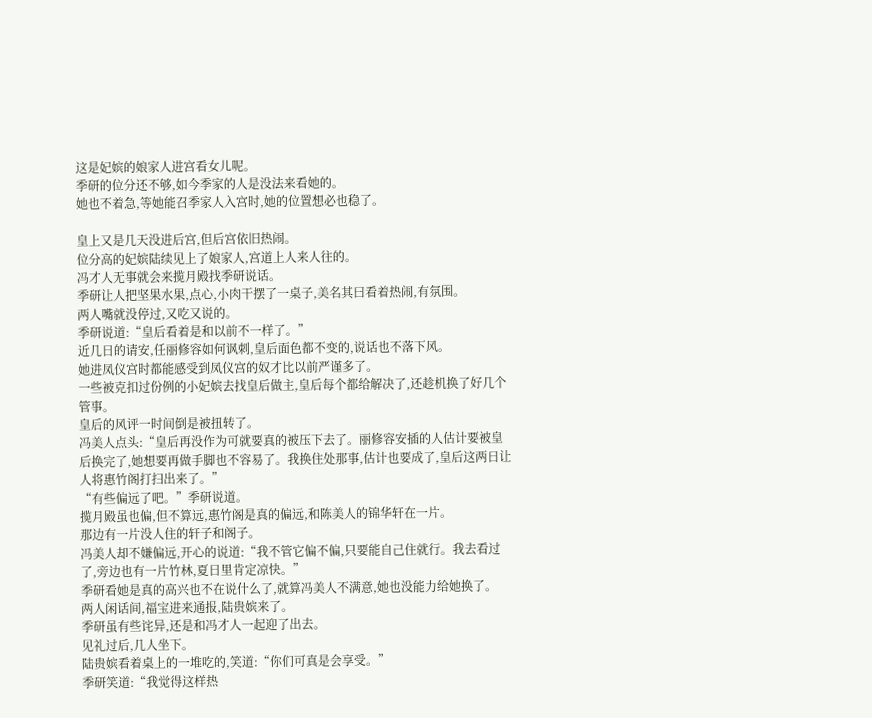这是妃嫔的娘家人进宫看女儿呢。
季研的位分还不够,如今季家的人是没法来看她的。
她也不着急,等她能召季家人入宫时,她的位置想必也稳了。

皇上又是几天没进后宫,但后宫依旧热闹。
位分高的妃嫔陆续见上了娘家人,宫道上人来人往的。
冯才人无事就会来揽月殿找季研说话。
季研让人把坚果水果,点心,小肉干摆了一桌子,美名其曰看着热闹,有氛围。
两人嘴就没停过,又吃又说的。
季研说道:“皇后看着是和以前不一样了。”
近几日的请安,任丽修容如何讽刺,皇后面色都不变的,说话也不落下风。
她进凤仪宫时都能感受到凤仪宫的奴才比以前严谨多了。
一些被克扣过份例的小妃嫔去找皇后做主,皇后每个都给解决了,还趁机换了好几个管事。
皇后的风评一时间倒是被扭转了。
冯美人点头:“皇后再没作为可就要真的被压下去了。丽修容安插的人估计要被皇后换完了,她想要再做手脚也不容易了。我换住处那事,估计也要成了,皇后这两日让人将惠竹阁打扫出来了。”
“有些偏远了吧。”季研说道。
揽月殿虽也偏,但不算远,惠竹阁是真的偏远,和陈美人的锦华轩在一片。
那边有一片没人住的轩子和阁子。
冯美人却不嫌偏远,开心的说道:“我不管它偏不偏,只要能自己住就行。我去看过了,旁边也有一片竹林,夏日里肯定凉快。”
季研看她是真的高兴也不在说什么了,就算冯美人不满意,她也没能力给她换了。
两人闲话间,福宝进来通报,陆贵嫔来了。
季研虽有些诧异,还是和冯才人一起迎了出去。
见礼过后,几人坐下。
陆贵嫔看着桌上的一堆吃的,笑道:“你们可真是会享受。”
季研笑道:“我觉得这样热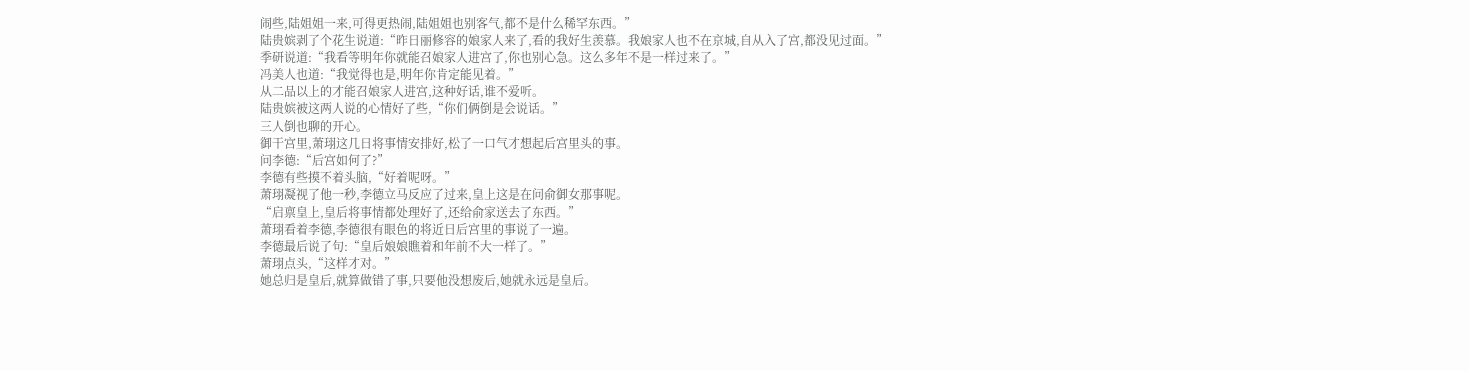闹些,陆姐姐一来,可得更热闹,陆姐姐也别客气,都不是什么稀罕东西。”
陆贵嫔剥了个花生说道:“昨日丽修容的娘家人来了,看的我好生羡慕。我娘家人也不在京城,自从入了宫,都没见过面。”
季研说道:“我看等明年你就能召娘家人进宫了,你也别心急。这么多年不是一样过来了。”
冯美人也道:“我觉得也是,明年你肯定能见着。”
从二品以上的才能召娘家人进宫,这种好话,谁不爱听。
陆贵嫔被这两人说的心情好了些,“你们俩倒是会说话。”
三人倒也聊的开心。
御干宫里,萧珝这几日将事情安排好,松了一口气才想起后宫里头的事。
问李德:“后宫如何了?”
李德有些摸不着头脑,“好着呢呀。”
萧珝凝视了他一秒,李德立马反应了过来,皇上这是在问俞御女那事呢。
“启禀皇上,皇后将事情都处理好了,还给俞家送去了东西。”
萧珝看着李德,李德很有眼色的将近日后宫里的事说了一遍。
李德最后说了句:“皇后娘娘瞧着和年前不大一样了。”
萧珝点头,“这样才对。”
她总归是皇后,就算做错了事,只要他没想废后,她就永远是皇后。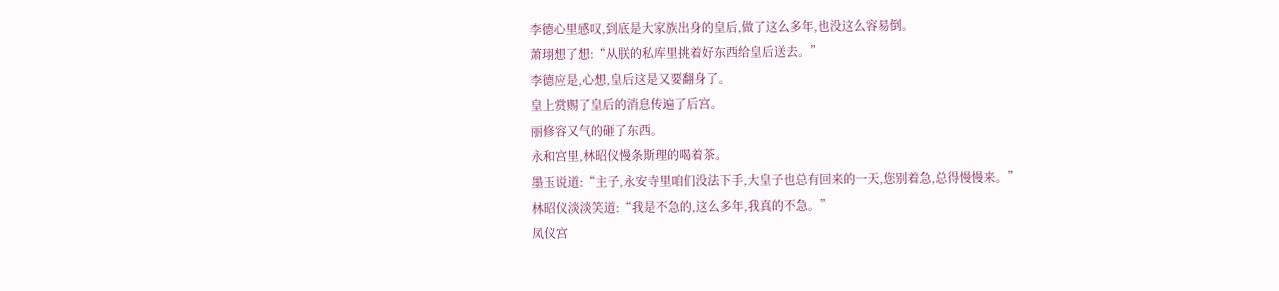李德心里感叹,到底是大家族出身的皇后,做了这么多年,也没这么容易倒。
萧珝想了想:“从朕的私库里挑着好东西给皇后送去。”
李德应是,心想,皇后这是又要翻身了。
皇上赏赐了皇后的消息传遍了后宫。
丽修容又气的砸了东西。
永和宫里,林昭仪慢条斯理的喝着茶。
墨玉说道:“主子,永安寺里咱们没法下手,大皇子也总有回来的一天,您别着急,总得慢慢来。”
林昭仪淡淡笑道:“我是不急的,这么多年,我真的不急。”
凤仪宫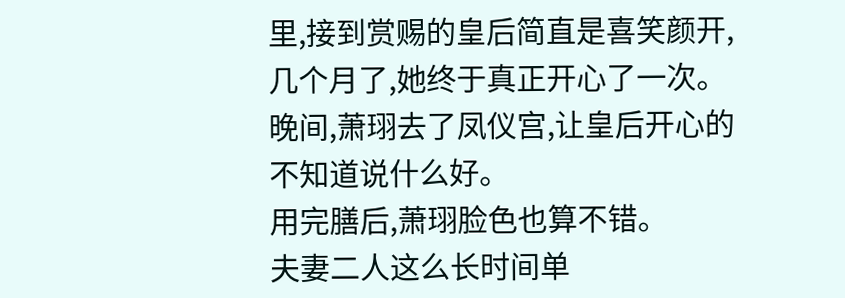里,接到赏赐的皇后简直是喜笑颜开,几个月了,她终于真正开心了一次。
晚间,萧珝去了凤仪宫,让皇后开心的不知道说什么好。
用完膳后,萧珝脸色也算不错。
夫妻二人这么长时间单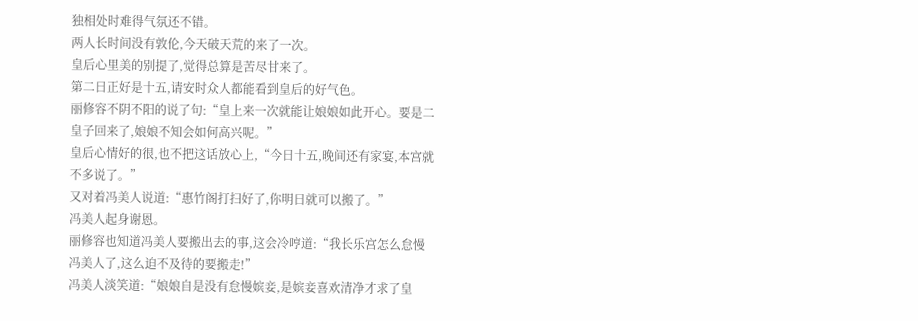独相处时难得气氛还不错。
两人长时间没有敦伦,今天破天荒的来了一次。
皇后心里美的别提了,觉得总算是苦尽甘来了。
第二日正好是十五,请安时众人都能看到皇后的好气色。
丽修容不阴不阳的说了句:“皇上来一次就能让娘娘如此开心。要是二皇子回来了,娘娘不知会如何高兴呢。”
皇后心情好的很,也不把这话放心上,“今日十五,晚间还有家宴,本宫就不多说了。”
又对着冯美人说道:“惠竹阁打扫好了,你明日就可以搬了。”
冯美人起身谢恩。
丽修容也知道冯美人要搬出去的事,这会冷哼道:“我长乐宫怎么怠慢冯美人了,这么迫不及待的要搬走!”
冯美人淡笑道:“娘娘自是没有怠慢嫔妾,是嫔妾喜欢清净才求了皇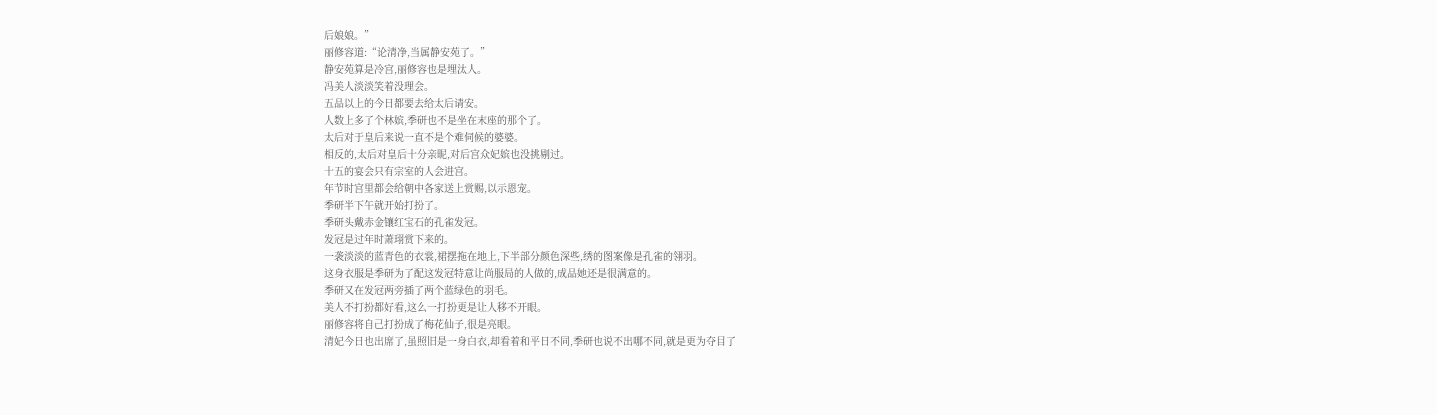后娘娘。”
丽修容道:“论清净,当属静安苑了。”
静安苑算是冷宫,丽修容也是埋汰人。
冯美人淡淡笑着没理会。
五品以上的今日都要去给太后请安。
人数上多了个林嫔,季研也不是坐在末座的那个了。
太后对于皇后来说一直不是个难伺候的婆婆。
相反的,太后对皇后十分亲昵,对后宫众妃嫔也没挑剔过。
十五的宴会只有宗室的人会进宫。
年节时宫里都会给朝中各家送上赏赐,以示恩宠。
季研半下午就开始打扮了。
季研头戴赤金镶红宝石的孔雀发冠。
发冠是过年时萧珝赏下来的。
一袭淡淡的蓝青色的衣裳,裙摆拖在地上,下半部分颜色深些,绣的图案像是孔雀的翎羽。
这身衣服是季研为了配这发冠特意让尚服局的人做的,成品她还是很满意的。
季研又在发冠两旁插了两个蓝绿色的羽毛。
美人不打扮都好看,这么一打扮更是让人移不开眼。
丽修容将自己打扮成了梅花仙子,很是亮眼。
清妃今日也出席了,虽照旧是一身白衣,却看着和平日不同,季研也说不出哪不同,就是更为夺目了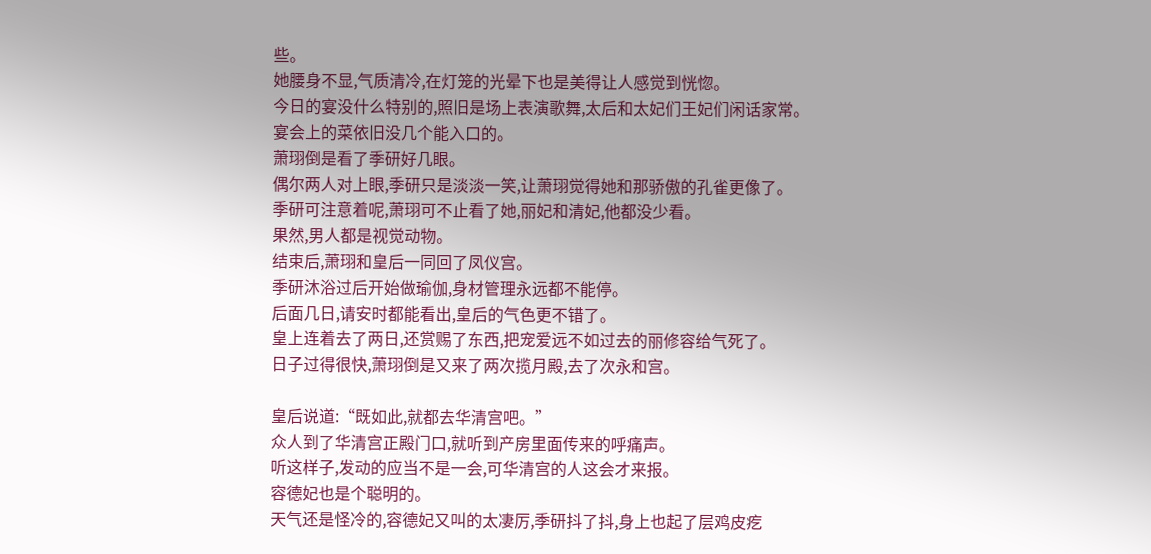些。
她腰身不显,气质清冷,在灯笼的光晕下也是美得让人感觉到恍惚。
今日的宴没什么特别的,照旧是场上表演歌舞,太后和太妃们王妃们闲话家常。
宴会上的菜依旧没几个能入口的。
萧珝倒是看了季研好几眼。
偶尔两人对上眼,季研只是淡淡一笑,让萧珝觉得她和那骄傲的孔雀更像了。
季研可注意着呢,萧珝可不止看了她,丽妃和清妃,他都没少看。
果然,男人都是视觉动物。
结束后,萧珝和皇后一同回了凤仪宫。
季研沐浴过后开始做瑜伽,身材管理永远都不能停。
后面几日,请安时都能看出,皇后的气色更不错了。
皇上连着去了两日,还赏赐了东西,把宠爱远不如过去的丽修容给气死了。
日子过得很快,萧珝倒是又来了两次揽月殿,去了次永和宫。

皇后说道:“既如此,就都去华清宫吧。”
众人到了华清宫正殿门口,就听到产房里面传来的呼痛声。
听这样子,发动的应当不是一会,可华清宫的人这会才来报。
容德妃也是个聪明的。
天气还是怪冷的,容德妃又叫的太凄厉,季研抖了抖,身上也起了层鸡皮疙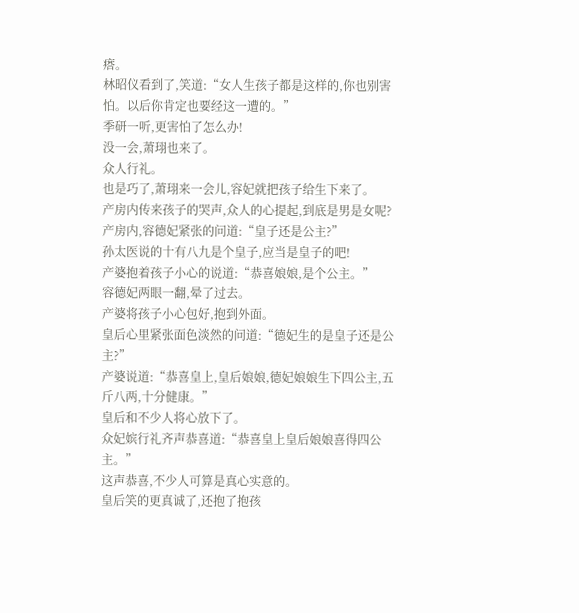瘩。
林昭仪看到了,笑道:“女人生孩子都是这样的,你也别害怕。以后你肯定也要经这一遭的。”
季研一听,更害怕了怎么办!
没一会,萧珝也来了。
众人行礼。
也是巧了,萧珝来一会儿,容妃就把孩子给生下来了。
产房内传来孩子的哭声,众人的心提起,到底是男是女呢?
产房内,容德妃紧张的问道:“皇子还是公主?”
孙太医说的十有八九是个皇子,应当是皇子的吧!
产婆抱着孩子小心的说道:“恭喜娘娘,是个公主。”
容德妃两眼一翻,晕了过去。
产婆将孩子小心包好,抱到外面。
皇后心里紧张面色淡然的问道:“德妃生的是皇子还是公主?”
产婆说道:“恭喜皇上,皇后娘娘,德妃娘娘生下四公主,五斤八两,十分健康。”
皇后和不少人将心放下了。
众妃嫔行礼齐声恭喜道:“恭喜皇上皇后娘娘喜得四公主。”
这声恭喜,不少人可算是真心实意的。
皇后笑的更真诚了,还抱了抱孩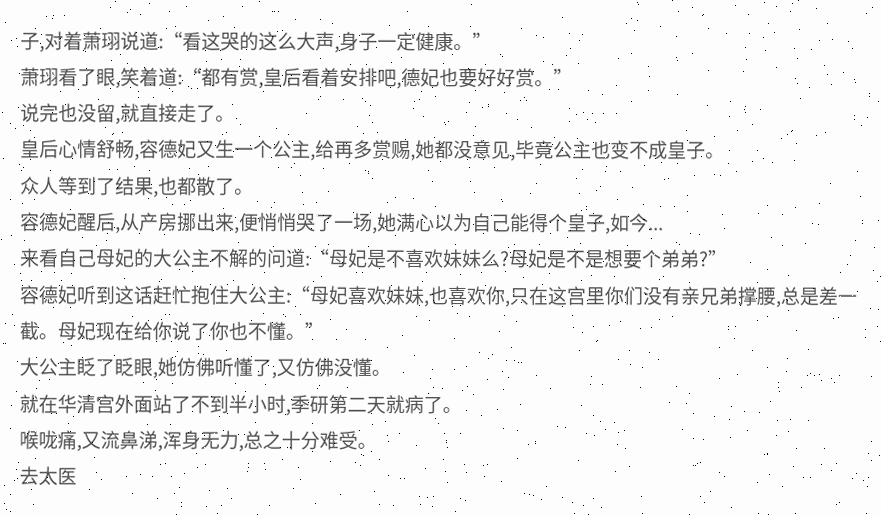子,对着萧珝说道:“看这哭的这么大声,身子一定健康。”
萧珝看了眼,笑着道:“都有赏,皇后看着安排吧,德妃也要好好赏。”
说完也没留,就直接走了。
皇后心情舒畅,容德妃又生一个公主,给再多赏赐,她都没意见,毕竟公主也变不成皇子。
众人等到了结果,也都散了。
容德妃醒后,从产房挪出来,便悄悄哭了一场,她满心以为自己能得个皇子,如今...
来看自己母妃的大公主不解的问道:“母妃是不喜欢妹妹么?母妃是不是想要个弟弟?”
容德妃听到这话赶忙抱住大公主:“母妃喜欢妹妹,也喜欢你,只在这宫里你们没有亲兄弟撑腰,总是差一截。母妃现在给你说了你也不懂。”
大公主眨了眨眼,她仿佛听懂了,又仿佛没懂。
就在华清宫外面站了不到半小时,季研第二天就病了。
喉咙痛,又流鼻涕,浑身无力,总之十分难受。
去太医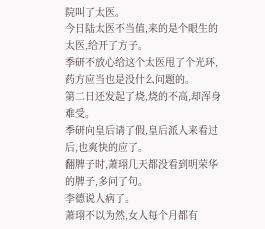院叫了太医。
今日陆太医不当值,来的是个眼生的太医,给开了方子。
季研不放心给这个太医甩了个光环,药方应当也是没什么问题的。
第二日还发起了烧,烧的不高,却浑身难受。
季研向皇后请了假,皇后派人来看过后,也爽快的应了。
翻牌子时,萧珝几天都没看到明荣华的牌子,多问了句。
李德说人病了。
萧珝不以为然,女人每个月都有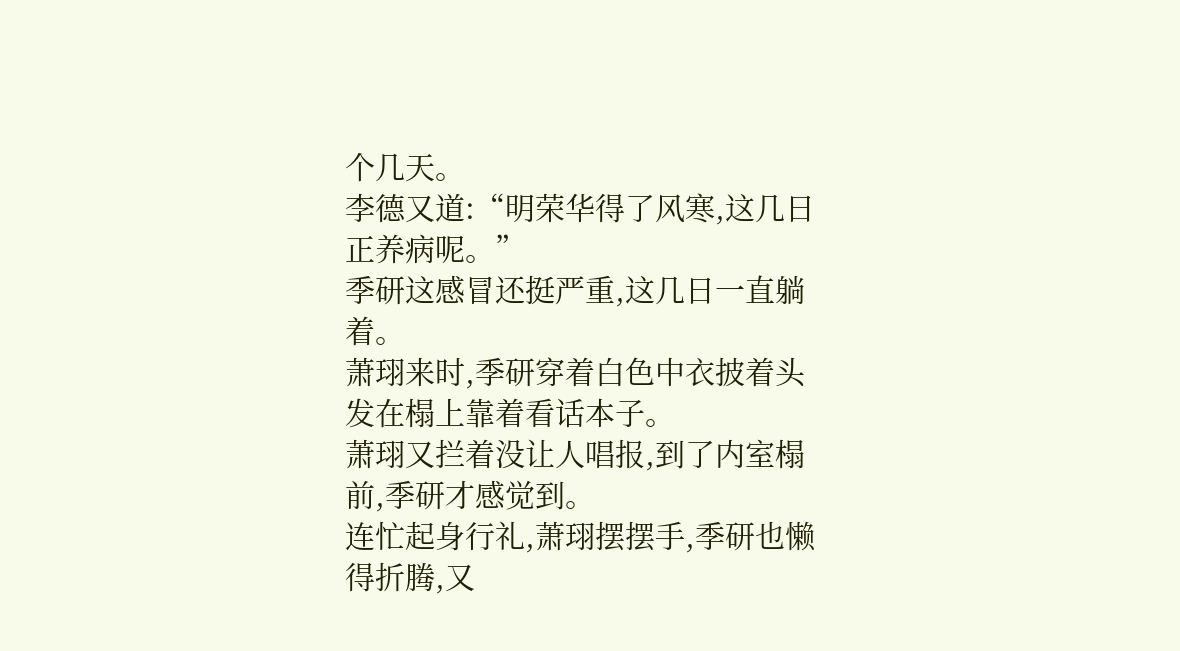个几天。
李德又道:“明荣华得了风寒,这几日正养病呢。”
季研这感冒还挺严重,这几日一直躺着。
萧珝来时,季研穿着白色中衣披着头发在榻上靠着看话本子。
萧珝又拦着没让人唱报,到了内室榻前,季研才感觉到。
连忙起身行礼,萧珝摆摆手,季研也懒得折腾,又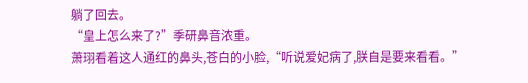躺了回去。
“皇上怎么来了?”季研鼻音浓重。
萧珝看着这人通红的鼻头,苍白的小脸,“听说爱妃病了,朕自是要来看看。”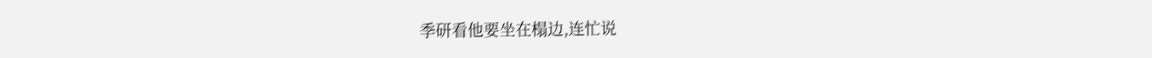季研看他要坐在榻边,连忙说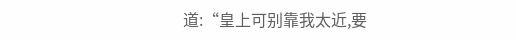道:“皇上可别靠我太近,要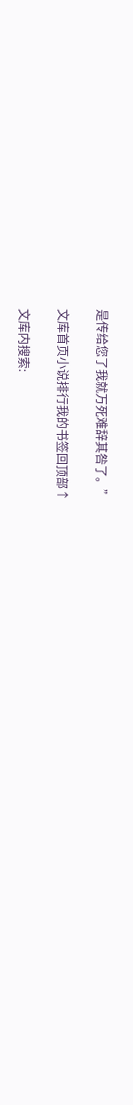是传给您了我就万死难辞其咎了。”

文库首页小说排行我的书签回顶部↑

文库内搜索: